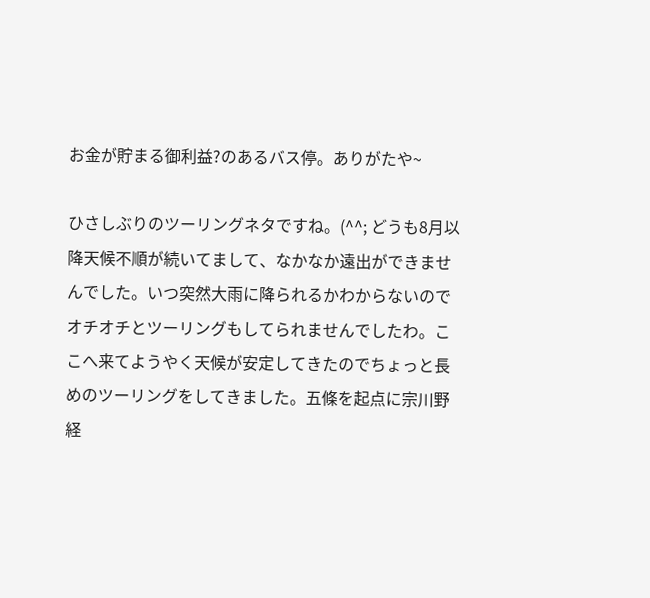お金が貯まる御利益?のあるバス停。ありがたや~

ひさしぶりのツーリングネタですね。(^^; どうも8月以降天候不順が続いてまして、なかなか遠出ができませんでした。いつ突然大雨に降られるかわからないのでオチオチとツーリングもしてられませんでしたわ。ここへ来てようやく天候が安定してきたのでちょっと長めのツーリングをしてきました。五條を起点に宗川野経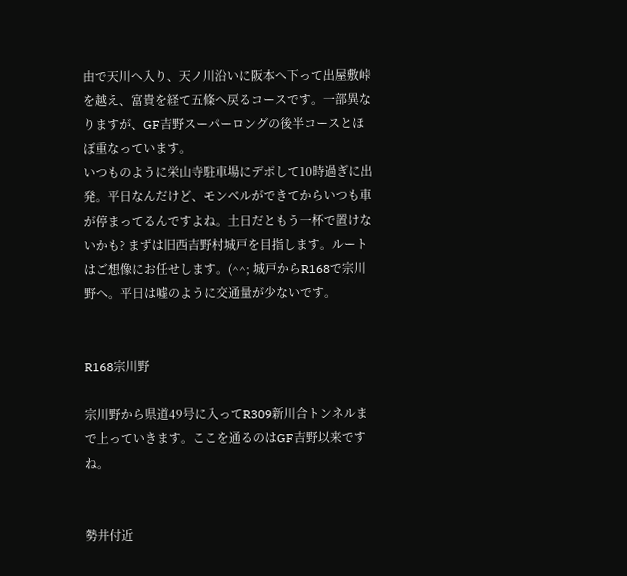由で天川へ入り、天ノ川沿いに阪本へ下って出屋敷峠を越え、富貴を経て五條へ戻るコースです。一部異なりますが、GF吉野スーパーロングの後半コースとほぼ重なっています。
いつものように栄山寺駐車場にデポして10時過ぎに出発。平日なんだけど、モンベルができてからいつも車が停まってるんですよね。土日だともう一杯で置けないかも? まずは旧西吉野村城戸を目指します。ルートはご想像にお任せします。(^^; 城戸からR168で宗川野へ。平日は嘘のように交通量が少ないです。


R168宗川野

宗川野から県道49号に入ってR309新川合トンネルまで上っていきます。ここを通るのはGF吉野以来ですね。


勢井付近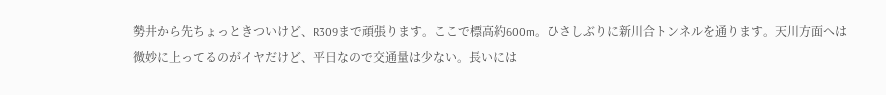勢井から先ちょっときついけど、R309まで頑張ります。ここで標高約600m。ひさしぶりに新川合トンネルを通ります。天川方面へは微妙に上ってるのがイヤだけど、平日なので交通量は少ない。長いには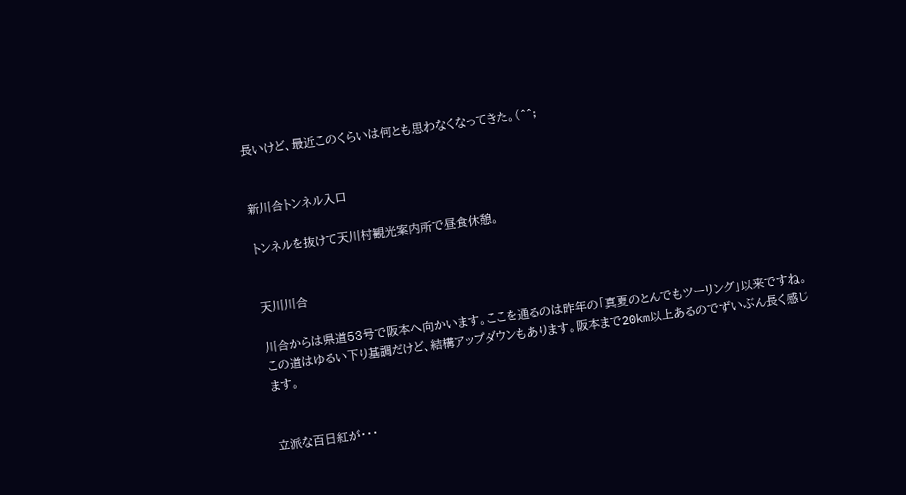長いけど、最近このくらいは何とも思わなくなってきた。(^^;


新川合トンネル入口

トンネルを抜けて天川村観光案内所で昼食休憩。


天川川合

川合からは県道53号で阪本へ向かいます。ここを通るのは昨年の「真夏のとんでもツーリング」以来ですね。この道はゆるい下り基調だけど、結構アップダウンもあります。阪本まで20km以上あるのでずいぶん長く感じます。


立派な百日紅が・・・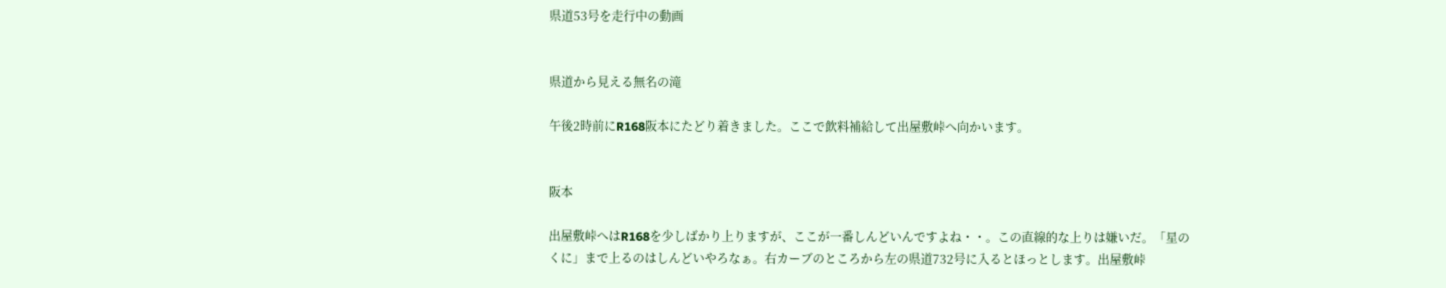県道53号を走行中の動画


県道から見える無名の滝

午後2時前にR168阪本にたどり着きました。ここで飲料補給して出屋敷峠へ向かいます。


阪本

出屋敷峠へはR168を少しばかり上りますが、ここが一番しんどいんですよね・・。この直線的な上りは嫌いだ。「星のくに」まで上るのはしんどいやろなぁ。右カーブのところから左の県道732号に入るとほっとします。出屋敷峠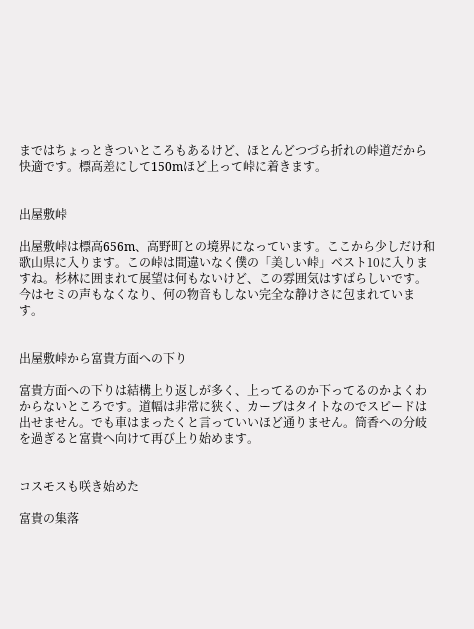まではちょっときついところもあるけど、ほとんどつづら折れの峠道だから快適です。標高差にして150mほど上って峠に着きます。


出屋敷峠

出屋敷峠は標高656m、高野町との境界になっています。ここから少しだけ和歌山県に入ります。この峠は間違いなく僕の「美しい峠」ベスト10に入りますね。杉林に囲まれて展望は何もないけど、この雰囲気はすばらしいです。今はセミの声もなくなり、何の物音もしない完全な静けさに包まれています。


出屋敷峠から富貴方面への下り

富貴方面への下りは結構上り返しが多く、上ってるのか下ってるのかよくわからないところです。道幅は非常に狭く、カーブはタイトなのでスピードは出せません。でも車はまったくと言っていいほど通りません。筒香への分岐を過ぎると富貴へ向けて再び上り始めます。


コスモスも咲き始めた

富貴の集落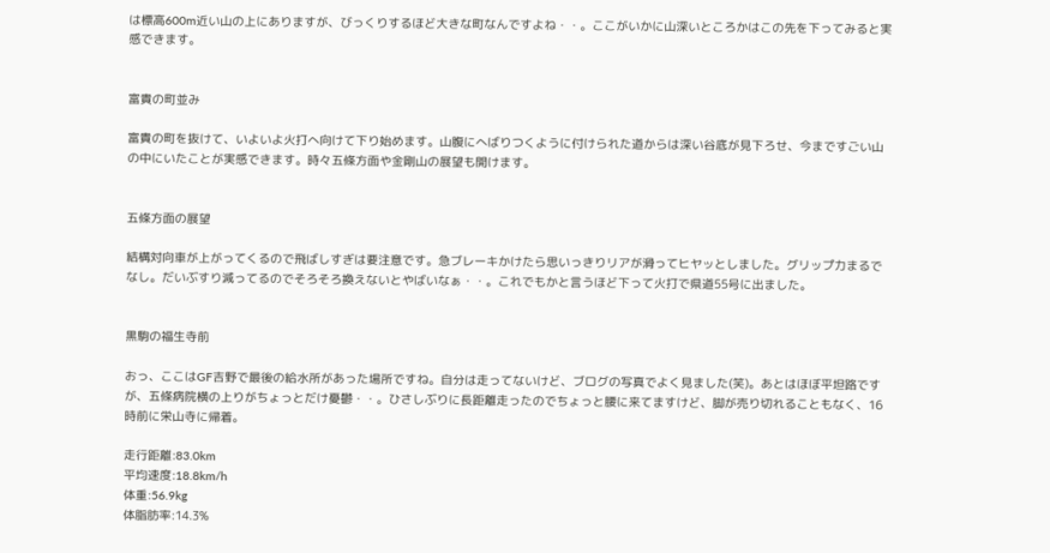は標高600m近い山の上にありますが、びっくりするほど大きな町なんですよね・・。ここがいかに山深いところかはこの先を下ってみると実感できます。


富貴の町並み

富貴の町を抜けて、いよいよ火打へ向けて下り始めます。山腹にへばりつくように付けられた道からは深い谷底が見下ろせ、今まですごい山の中にいたことが実感できます。時々五條方面や金剛山の展望も開けます。


五條方面の展望

結構対向車が上がってくるので飛ばしすぎは要注意です。急ブレーキかけたら思いっきりリアが滑ってヒヤッとしました。グリップ力まるでなし。だいぶすり減ってるのでそろそろ換えないとやばいなぁ・・。これでもかと言うほど下って火打で県道55号に出ました。


黒駒の福生寺前

おっ、ここはGF吉野で最後の給水所があった場所ですね。自分は走ってないけど、ブログの写真でよく見ました(笑)。あとはほぼ平坦路ですが、五條病院横の上りがちょっとだけ憂鬱・・。ひさしぶりに長距離走ったのでちょっと腰に来てますけど、脚が売り切れることもなく、16時前に栄山寺に帰着。

走行距離:83.0km
平均速度:18.8km/h
体重:56.9kg
体脂肪率:14.3%